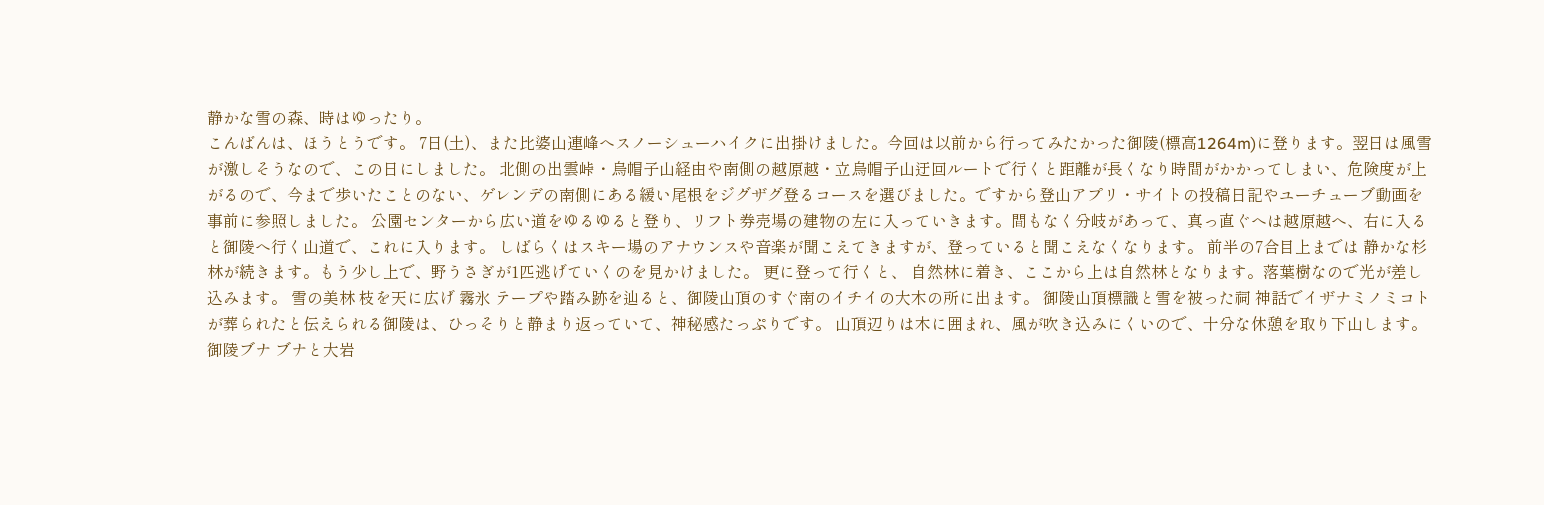静かな雪の森、時はゆったり。
こんばんは、ほうとうです。 7日(土)、また比婆山連峰へスノーシューハイクに出掛けました。今回は以前から行ってみたかった御陵(標高1264m)に登ります。翌日は風雪が激しそうなので、この日にしました。 北側の出雲峠・烏帽子山経由や南側の越原越・立烏帽子山迂回ルートで行くと距離が長くなり時間がかかってしまい、危険度が上がるので、今まで歩いたことのない、ゲレンデの南側にある緩い尾根をジグザグ登るコースを選びました。ですから登山アプリ・サイトの投稿日記やユーチューブ動画を事前に参照しました。 公園センターから広い道をゆるゆると登り、リフト券売場の建物の左に入っていきます。間もなく分岐があって、真っ直ぐへは越原越へ、右に入ると御陵へ行く山道で、これに入ります。 しばらくはスキー場のアナウンスや音楽が聞こえてきますが、登っていると聞こえなくなります。 前半の7合目上までは 静かな杉林が続きます。もう少し上で、野うさぎが1匹逃げていくのを見かけました。 更に登って行くと、 自然林に着き、ここから上は自然林となります。落葉樹なので光が差し込みます。 雪の美林 枝を天に広げ 霧氷 テープや踏み跡を辿ると、御陵山頂のすぐ南のイチイの大木の所に出ます。 御陵山頂標識と雪を被った祠 神話でイザナミノミコトが葬られたと伝えられる御陵は、ひっそりと静まり返っていて、神秘感たっぷりです。 山頂辺りは木に囲まれ、風が吹き込みにくいので、十分な休憩を取り下山します。 御陵ブナ ブナと大岩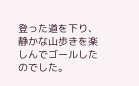登った道を下り、静かな山歩きを楽しんでゴールしたのでした。